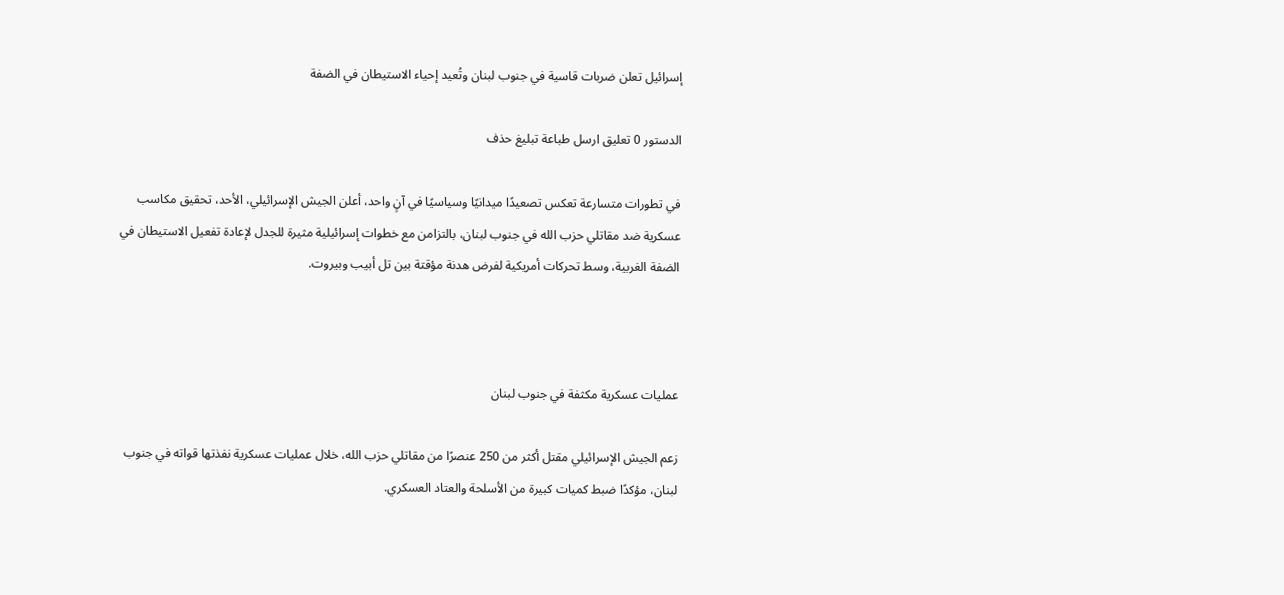إسرائيل تعلن ضربات قاسية في جنوب لبنان وتُعيد إحياء الاستيطان في الضفة

الدستور 0 تعليق ارسل طباعة تبليغ حذف

في تطورات متسارعة تعكس تصعيدًا ميدانيًا وسياسيًا في آنٍ واحد، أعلن الجيش الإسرائيلي، الأحد، تحقيق مكاسب عسكرية ضد مقاتلي حزب الله في جنوب لبنان، بالتزامن مع خطوات إسرائيلية مثيرة للجدل لإعادة تفعيل الاستيطان في الضفة الغربية، وسط تحركات أمريكية لفرض هدنة مؤقتة بين تل أبيب وبيروت.



عمليات عسكرية مكثفة في جنوب لبنان

زعم الجيش الإسرائيلي مقتل أكثر من 250 عنصرًا من مقاتلي حزب الله، خلال عمليات عسكرية نفذتها قواته في جنوب لبنان، مؤكدًا ضبط كميات كبيرة من الأسلحة والعتاد العسكري.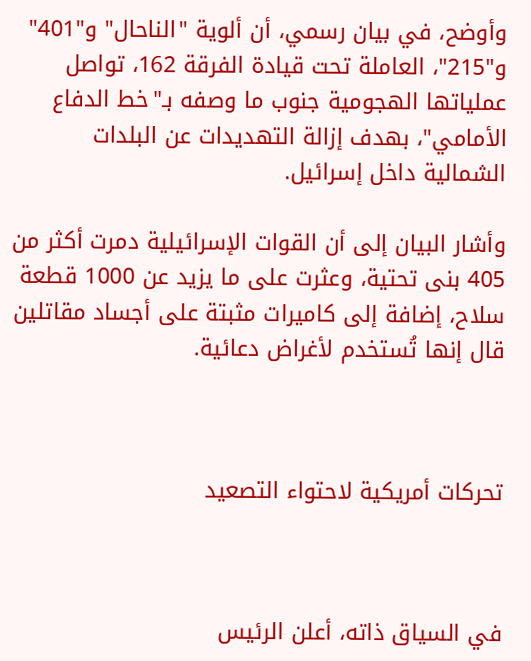وأوضح، في بيان رسمي، أن ألوية "الناحال" و"401" و"215"، العاملة تحت قيادة الفرقة 162، تواصل عملياتها الهجومية جنوب ما وصفه بـ"خط الدفاع الأمامي"، بهدف إزالة التهديدات عن البلدات الشمالية داخل إسرائيل.

وأشار البيان إلى أن القوات الإسرائيلية دمرت أكثر من 405 بنى تحتية، وعثرت على ما يزيد عن 1000 قطعة سلاح، إضافة إلى كاميرات مثبتة على أجساد مقاتلين قال إنها تُستخدم لأغراض دعائية.



تحركات أمريكية لاحتواء التصعيد



في السياق ذاته، أعلن الرئيس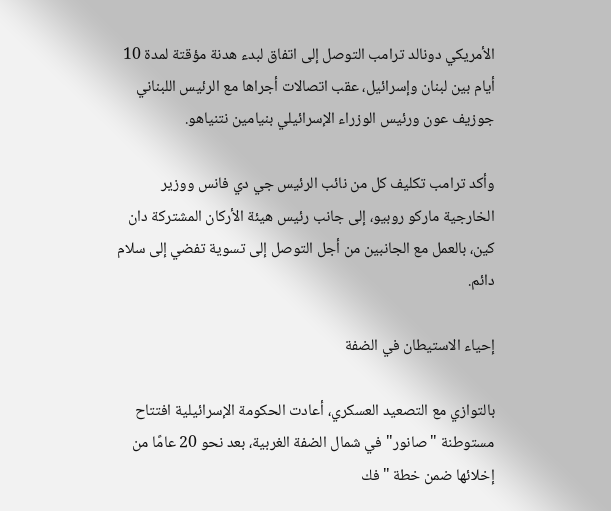الأمريكي دونالد ترامب التوصل إلى اتفاق لبدء هدنة مؤقتة لمدة 10 أيام بين لبنان وإسرائيل، عقب اتصالات أجراها مع الرئيس اللبناني جوزيف عون ورئيس الوزراء الإسرائيلي بنيامين نتنياهو.

وأكد ترامب تكليف كل من نائب الرئيس جي دي فانس ووزير الخارجية ماركو روبيو، إلى جانب رئيس هيئة الأركان المشتركة دان كين، بالعمل مع الجانبين من أجل التوصل إلى تسوية تفضي إلى سلام دائم.

إحياء الاستيطان في الضفة

بالتوازي مع التصعيد العسكري، أعادت الحكومة الإسرائيلية افتتاح مستوطنة "صانور" في شمال الضفة الغربية، بعد نحو 20 عامًا من إخلائها ضمن خطة "فك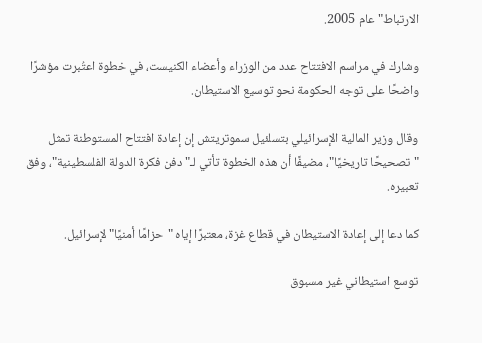الارتباط" عام 2005.

وشارك في مراسم الافتتاح عدد من الوزراء وأعضاء الكنيست، في خطوة اعتُبرت مؤشرًا واضحًا على توجه الحكومة نحو توسيع الاستيطان.

وقال وزير المالية الإسرائيلي بتسلئيل سموتريتش إن إعادة افتتاح المستوطنة تمثل "تصحيحًا تاريخيًا"، مضيفًا أن هذه الخطوة تأتي لـ"دفن فكرة الدولة الفلسطينية"، وفق تعبيره.

كما دعا إلى إعادة الاستيطان في قطاع غزة، معتبرًا إياه "حزامًا أمنيًا" لإسرائيل.

توسع استيطاني غير مسبوق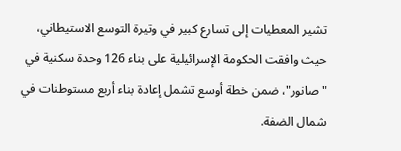تشير المعطيات إلى تسارع كبير في وتيرة التوسع الاستيطاني، حيث وافقت الحكومة الإسرائيلية على بناء 126 وحدة سكنية في "صانور"، ضمن خطة أوسع تشمل إعادة بناء أربع مستوطنات في شمال الضفة.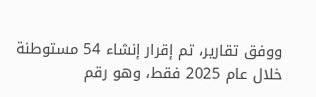ووفق تقارير، تم إقرار إنشاء 54 مستوطنة خلال عام 2025 فقط، وهو رقم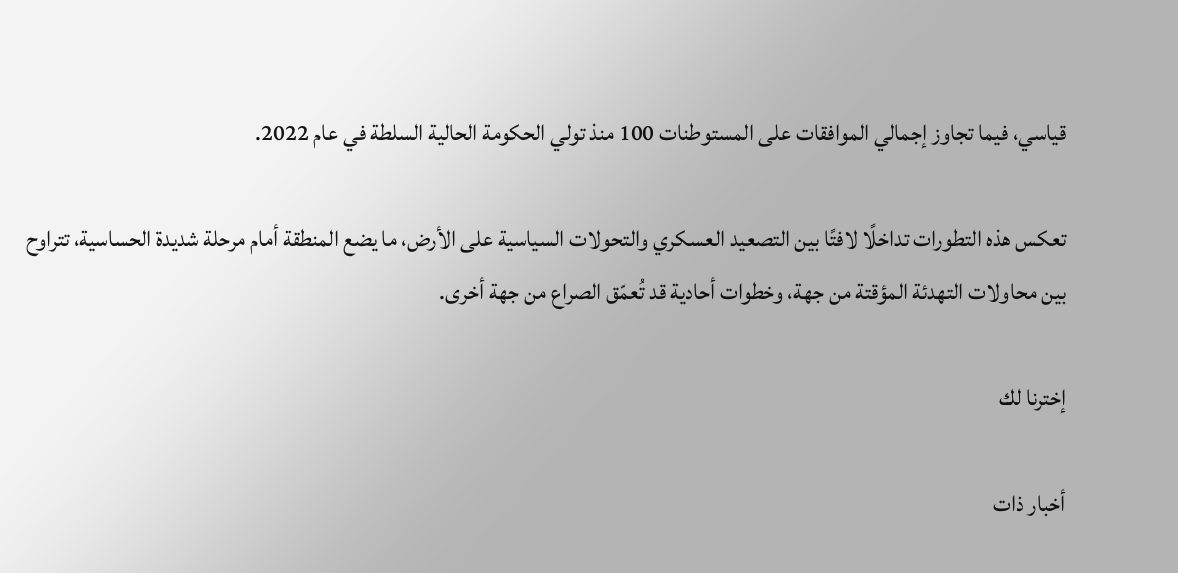قياسي، فيما تجاوز إجمالي الموافقات على المستوطنات 100 منذ تولي الحكومة الحالية السلطة في عام 2022.

تعكس هذه التطورات تداخلًا لافتًا بين التصعيد العسكري والتحولات السياسية على الأرض، ما يضع المنطقة أمام مرحلة شديدة الحساسية، تتراوح بين محاولات التهدئة المؤقتة من جهة، وخطوات أحادية قد تُعمّق الصراع من جهة أخرى.

إخترنا لك

أخبار ذات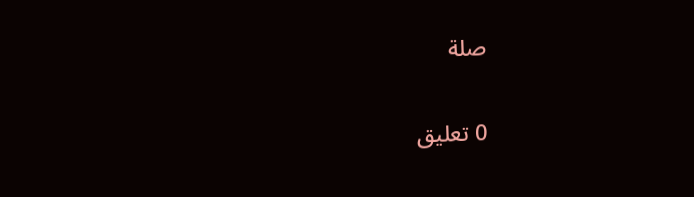صلة

0 تعليق